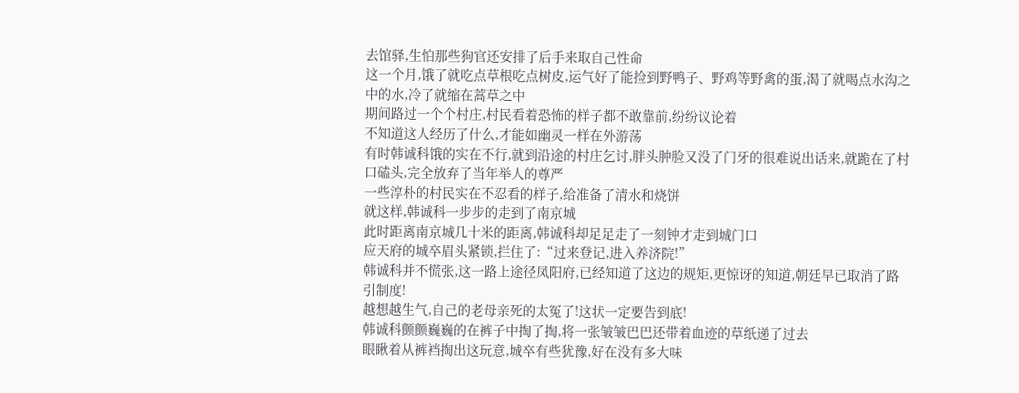去馆驿,生怕那些狗官还安排了后手来取自己性命
这一个月,饿了就吃点草根吃点树皮,运气好了能捡到野鸭子、野鸡等野禽的蛋,渴了就喝点水沟之中的水,冷了就缩在蒿草之中
期间路过一个个村庄,村民看着恐怖的样子都不敢靠前,纷纷议论着
不知道这人经历了什么,才能如幽灵一样在外游荡
有时韩诚科饿的实在不行,就到沿途的村庄乞讨,胖头肿脸又没了门牙的很难说出话来,就跪在了村口磕头,完全放弃了当年举人的尊严
一些淳朴的村民实在不忍看的样子,给准备了清水和烧饼
就这样,韩诚科一步步的走到了南京城
此时距离南京城几十米的距离,韩诚科却足足走了一刻钟才走到城门口
应天府的城卒眉头紧锁,拦住了:“过来登记,进入养济院!”
韩诚科并不慌张,这一路上途径凤阳府,已经知道了这边的规矩,更惊讶的知道,朝廷早已取消了路引制度!
越想越生气,自己的老母亲死的太冤了!这状一定要告到底!
韩诚科颤颤巍巍的在裤子中掏了掏,将一张皱皱巴巴还带着血迹的草纸递了过去
眼瞅着从裤裆掏出这玩意,城卒有些犹豫,好在没有多大味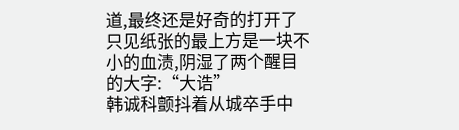道,最终还是好奇的打开了
只见纸张的最上方是一块不小的血渍,阴湿了两个醒目的大字:“大诰”
韩诚科颤抖着从城卒手中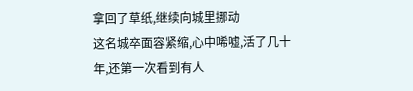拿回了草纸,继续向城里挪动
这名城卒面容紧缩,心中唏嘘,活了几十年,还第一次看到有人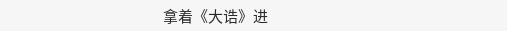拿着《大诰》进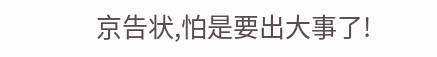京告状,怕是要出大事了!